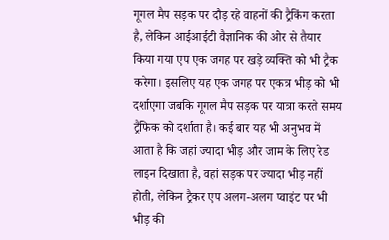गूगल मैप सड़क पर दौड़ रहे वाहनों की ट्रैकिंग करता है, लेकिन आईआईटी वैज्ञानिक की ओर से तैयार किया गया एप एक जगह पर खड़े व्यक्ति को भी ट्रैक करेगा। इसलिए यह एक जगह पर एकत्र भीड़ को भी दर्शाएगा जबकि गूगल मैप सड़क पर यात्रा करते समय ट्रैफिक को दर्शाता है। कई बार यह भी अनुभव में आता है कि जहां ज्यादा भीड़ और जाम के लिए रेड लाइन दिखाता है, वहां सड़क पर ज्यादा भीड़ नहीं होती, लेकिन ट्रैकर एप अलग-अलग प्वाइंट पर भी भीड़ की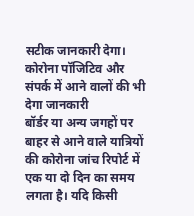सटीक जानकारी देगा।
कोरोना पॉजिटिव और संपर्क में आने वालों की भी देगा जानकारी
बॉर्डर या अन्य जगहों पर बाहर से आने वाले यात्रियों की कोरोना जांच रिपोर्ट में एक या दो दिन का समय लगता है। यदि किसी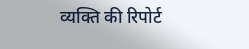व्यक्ति की रिपोर्ट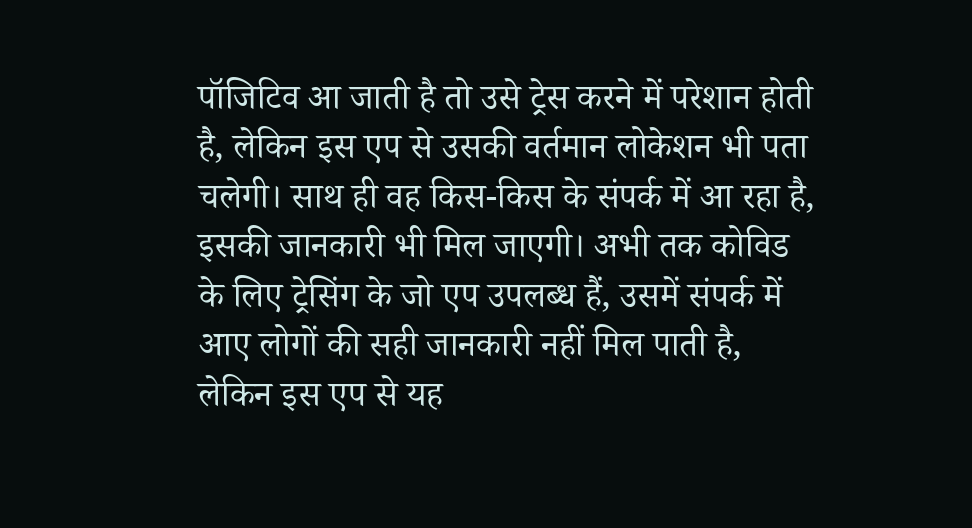पॉजिटिव आ जाती है तो उसे ट्रेस करने में परेशान होती है, लेकिन इस एप से उसकी वर्तमान लोकेशन भी पता चलेगी। साथ ही वह किस-किस के संपर्क में आ रहा है, इसकी जानकारी भी मिल जाएगी। अभी तक कोविड के लिए ट्रेसिंग के जो एप उपलब्ध हैं, उसमें संपर्क में आए लोगों की सही जानकारी नहीं मिल पाती है, लेकिन इस एप से यह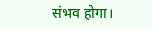संभव होगा।